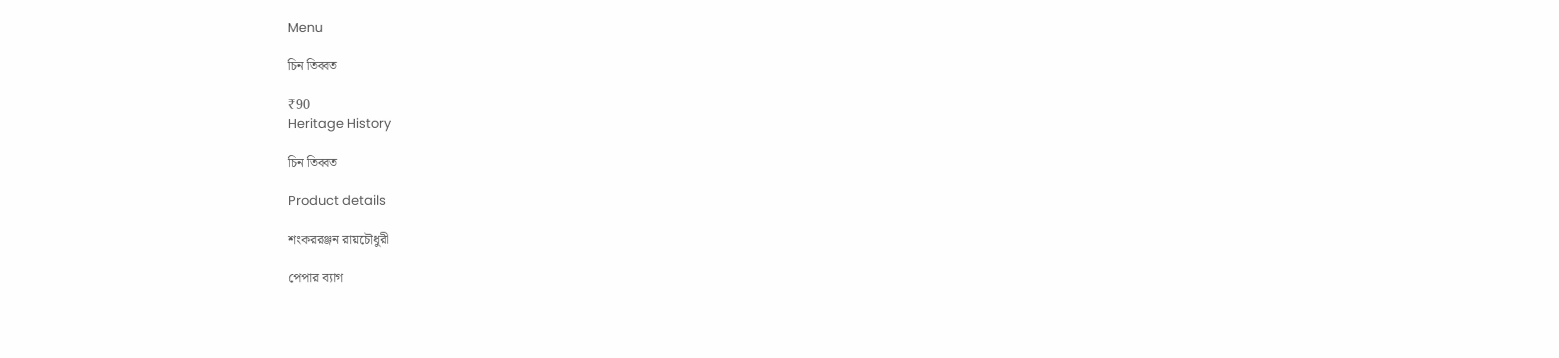Menu

চিন তিব্বত

₹90
Heritage History

চিন তিব্বত

Product details

শংকররঞ্জন রায়চৌধুরী

পেপার ব্যাগ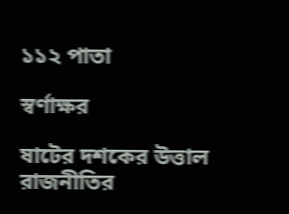১১২ পাতা

স্বর্ণাক্ষর

ষাটের দশকের উত্তাল রাজনীতির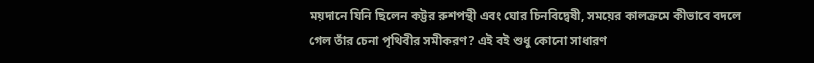ময়দানে যিনি ছিলেন কট্টর রুশপন্থী এবং ঘোর চিনবিদ্বেষী, সময়ের কালক্রমে কীভাবে বদলে গেল তাঁর চেনা পৃথিবীর সমীকরণ? এই বই শুধু কোনো সাধারণ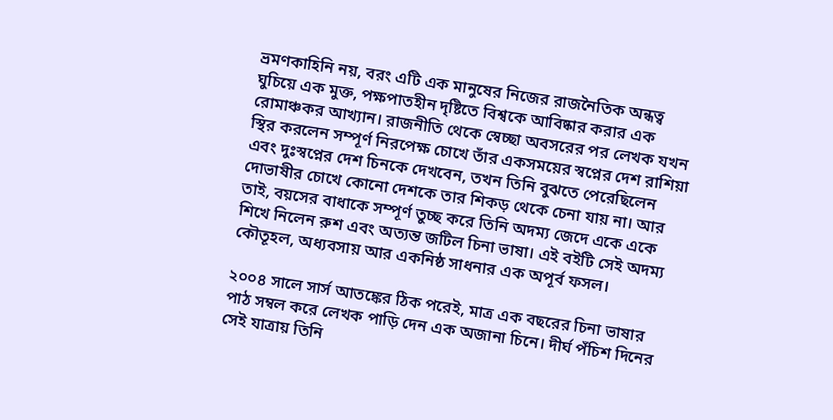ভ্রমণকাহিনি নয়, বরং এটি এক মানুষের নিজের রাজনৈতিক অন্ধত্ব ঘুচিয়ে এক মুক্ত, পক্ষপাতহীন দৃষ্টিতে বিশ্বকে আবিষ্কার করার এক রোমাঞ্চকর আখ্যান। রাজনীতি থেকে স্বেচ্ছা অবসরের পর লেখক যখন স্থির করলেন সম্পূর্ণ নিরপেক্ষ চোখে তাঁর একসময়ের স্বপ্নের দেশ রাশিয়া এবং দুঃস্বপ্নের দেশ চিনকে দেখবেন, তখন তিনি বুঝতে পেরেছিলেন দোভাষীর চোখে কোনো দেশকে তার শিকড় থেকে চেনা যায় না। আর তাই, বয়সের বাধাকে সম্পূর্ণ তুচ্ছ করে তিনি অদম্য জেদে একে একে শিখে নিলেন রুশ এবং অত্যন্ত জটিল চিনা ভাষা। এই বইটি সেই অদম্য কৌতূহল, অধ্যবসায় আর একনিষ্ঠ সাধনার এক অপূর্ব ফসল।

২০০৪ সালে সার্স আতঙ্কের ঠিক পরেই, মাত্র এক বছরের চিনা ভাষার পাঠ সম্বল করে লেখক পাড়ি দেন এক অজানা চিনে। দীর্ঘ পঁচিশ দিনের সেই যাত্রায় তিনি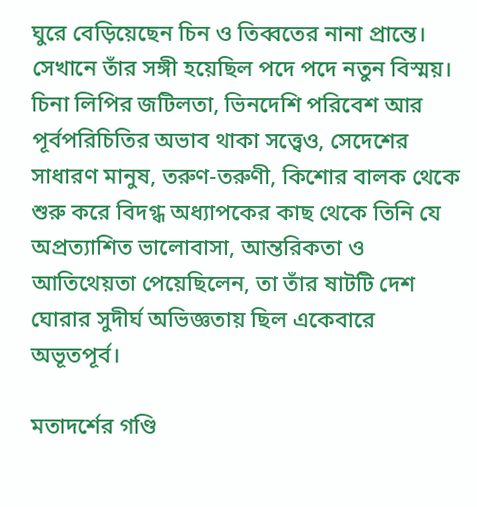ঘুরে বেড়িয়েছেন চিন ও তিব্বতের নানা প্রান্তে। সেখানে তাঁর সঙ্গী হয়েছিল পদে পদে নতুন বিস্ময়। চিনা লিপির জটিলতা, ভিনদেশি পরিবেশ আর পূর্বপরিচিতির অভাব থাকা সত্ত্বেও, সেদেশের সাধারণ মানুষ, তরুণ-তরুণী, কিশোর বালক থেকে শুরু করে বিদগ্ধ অধ্যাপকের কাছ থেকে তিনি যে অপ্রত্যাশিত ভালোবাসা, আন্তরিকতা ও আতিথেয়তা পেয়েছিলেন, তা তাঁর ষাটটি দেশ ঘোরার সুদীর্ঘ অভিজ্ঞতায় ছিল একেবারে অভূতপূর্ব।

মতাদর্শের গণ্ডি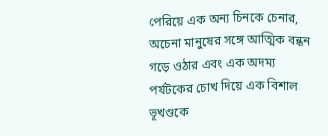পেরিয়ে এক অন্য চিনকে চেনার, অচেনা মানুষের সঙ্গে আত্মিক বন্ধন গড়ে ওঠার এবং এক অদম্য পর্যটকের চোখ দিয়ে এক বিশাল ভূখণ্ডকে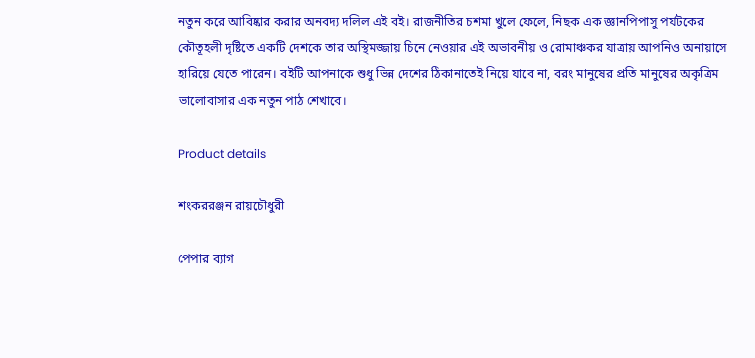নতুন করে আবিষ্কার করার অনবদ্য দলিল এই বই। রাজনীতির চশমা খুলে ফেলে, নিছক এক জ্ঞানপিপাসু পর্যটকের কৌতূহলী দৃষ্টিতে একটি দেশকে তার অস্থিমজ্জায় চিনে নেওয়ার এই অভাবনীয় ও রোমাঞ্চকর যাত্রায় আপনিও অনায়াসে হারিয়ে যেতে পারেন। বইটি আপনাকে শুধু ভিন্ন দেশের ঠিকানাতেই নিয়ে যাবে না, বরং মানুষের প্রতি মানুষের অকৃত্রিম ভালোবাসার এক নতুন পাঠ শেখাবে।

Product details

শংকররঞ্জন রায়চৌধুরী

পেপার ব্যাগ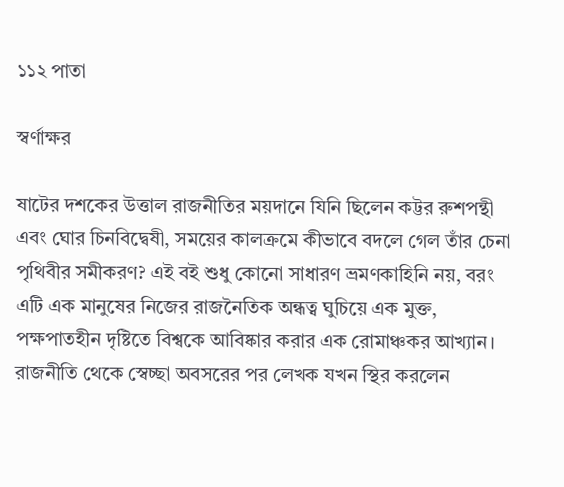১১২ পাতা

স্বর্ণাক্ষর

ষাটের দশকের উত্তাল রাজনীতির ময়দানে যিনি ছিলেন কট্টর রুশপন্থী এবং ঘোর চিনবিদ্বেষী, সময়ের কালক্রমে কীভাবে বদলে গেল তাঁর চেনা পৃথিবীর সমীকরণ? এই বই শুধু কোনো সাধারণ ভ্রমণকাহিনি নয়, বরং এটি এক মানুষের নিজের রাজনৈতিক অন্ধত্ব ঘুচিয়ে এক মুক্ত, পক্ষপাতহীন দৃষ্টিতে বিশ্বকে আবিষ্কার করার এক রোমাঞ্চকর আখ্যান। রাজনীতি থেকে স্বেচ্ছা অবসরের পর লেখক যখন স্থির করলেন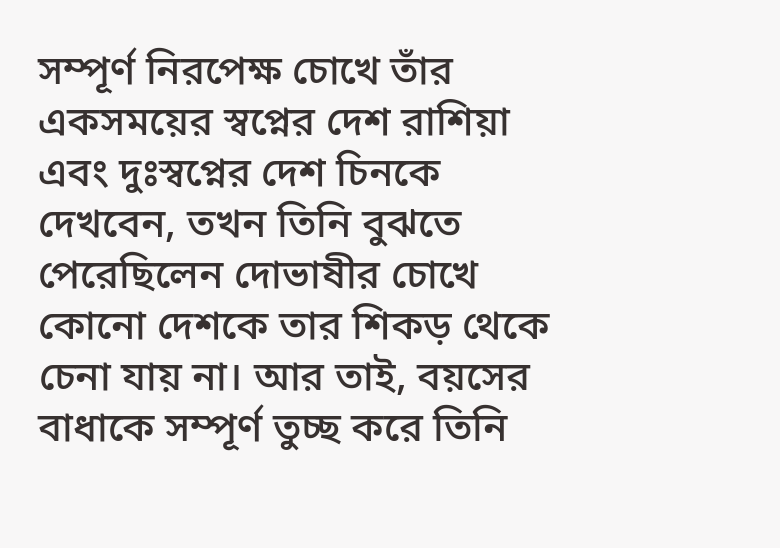সম্পূর্ণ নিরপেক্ষ চোখে তাঁর একসময়ের স্বপ্নের দেশ রাশিয়া এবং দুঃস্বপ্নের দেশ চিনকে দেখবেন, তখন তিনি বুঝতে পেরেছিলেন দোভাষীর চোখে কোনো দেশকে তার শিকড় থেকে চেনা যায় না। আর তাই, বয়সের বাধাকে সম্পূর্ণ তুচ্ছ করে তিনি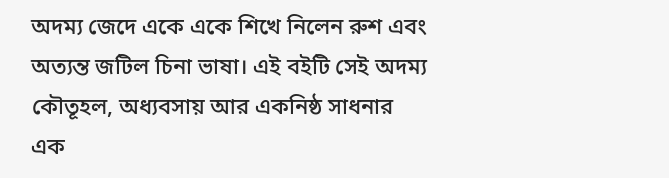অদম্য জেদে একে একে শিখে নিলেন রুশ এবং অত্যন্ত জটিল চিনা ভাষা। এই বইটি সেই অদম্য কৌতূহল, অধ্যবসায় আর একনিষ্ঠ সাধনার এক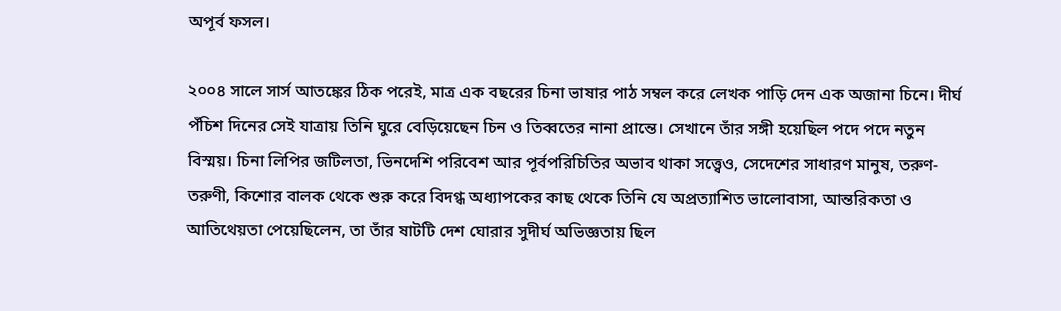অপূর্ব ফসল।

২০০৪ সালে সার্স আতঙ্কের ঠিক পরেই, মাত্র এক বছরের চিনা ভাষার পাঠ সম্বল করে লেখক পাড়ি দেন এক অজানা চিনে। দীর্ঘ পঁচিশ দিনের সেই যাত্রায় তিনি ঘুরে বেড়িয়েছেন চিন ও তিব্বতের নানা প্রান্তে। সেখানে তাঁর সঙ্গী হয়েছিল পদে পদে নতুন বিস্ময়। চিনা লিপির জটিলতা, ভিনদেশি পরিবেশ আর পূর্বপরিচিতির অভাব থাকা সত্ত্বেও, সেদেশের সাধারণ মানুষ, তরুণ-তরুণী, কিশোর বালক থেকে শুরু করে বিদগ্ধ অধ্যাপকের কাছ থেকে তিনি যে অপ্রত্যাশিত ভালোবাসা, আন্তরিকতা ও আতিথেয়তা পেয়েছিলেন, তা তাঁর ষাটটি দেশ ঘোরার সুদীর্ঘ অভিজ্ঞতায় ছিল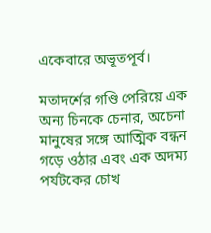একেবারে অভূতপূর্ব।

মতাদর্শের গণ্ডি পেরিয়ে এক অন্য চিনকে চেনার, অচেনা মানুষের সঙ্গে আত্মিক বন্ধন গড়ে ওঠার এবং এক অদম্য পর্যটকের চোখ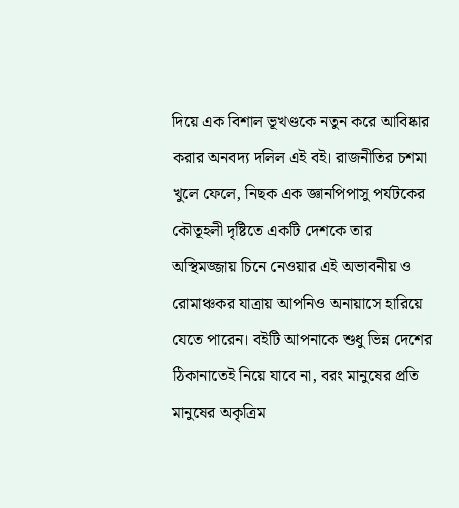দিয়ে এক বিশাল ভূখণ্ডকে নতুন করে আবিষ্কার করার অনবদ্য দলিল এই বই। রাজনীতির চশমা খুলে ফেলে, নিছক এক জ্ঞানপিপাসু পর্যটকের কৌতূহলী দৃষ্টিতে একটি দেশকে তার অস্থিমজ্জায় চিনে নেওয়ার এই অভাবনীয় ও রোমাঞ্চকর যাত্রায় আপনিও অনায়াসে হারিয়ে যেতে পারেন। বইটি আপনাকে শুধু ভিন্ন দেশের ঠিকানাতেই নিয়ে যাবে না, বরং মানুষের প্রতি মানুষের অকৃত্রিম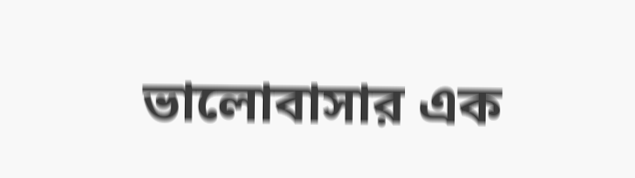ভালোবাসার এক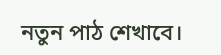নতুন পাঠ শেখাবে।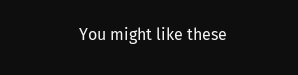You might like these